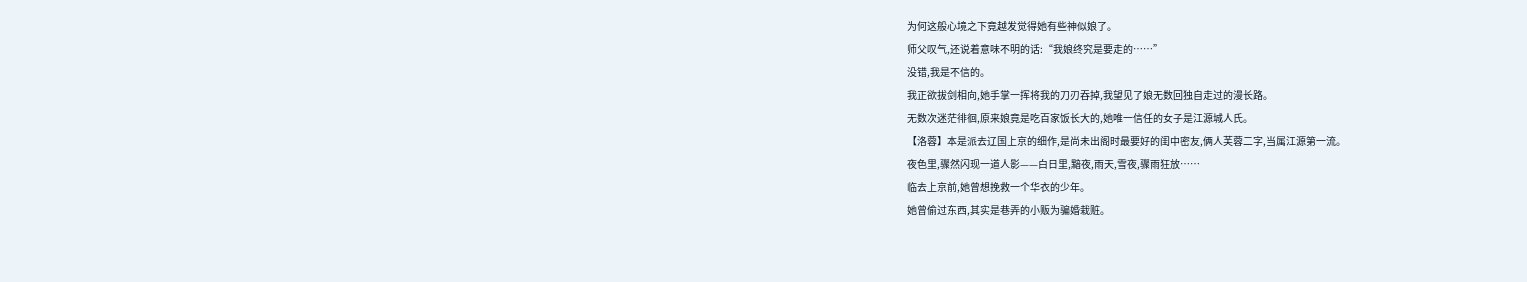为何这般心境之下竟越发觉得她有些神似娘了。
师父叹气,还说着意味不明的话:“我娘终究是要走的……”
没错,我是不信的。
我正欲拔剑相向,她手掌一挥将我的刀刃吞掉,我望见了娘无数回独自走过的漫长路。
无数次迷茫徘徊,原来娘竟是吃百家饭长大的,她唯一信任的女子是江源城人氏。
【洛蓉】本是派去辽国上京的细作,是尚未出阁时最要好的闺中密友,俩人芙蓉二字,当属江源第一流。
夜色里,骤然闪现一道人影——白日里,黯夜,雨天,雪夜,骤雨狂放……
临去上京前,她曾想挽救一个华衣的少年。
她曾偷过东西,其实是巷弄的小贩为骗婚栽赃。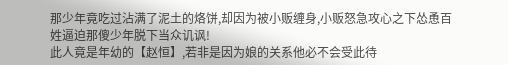那少年竟吃过沾满了泥土的烙饼,却因为被小贩缠身,小贩怒急攻心之下怂恿百姓逼迫那傻少年脱下当众讥讽!
此人竟是年幼的【赵恒】,若非是因为娘的关系他必不会受此待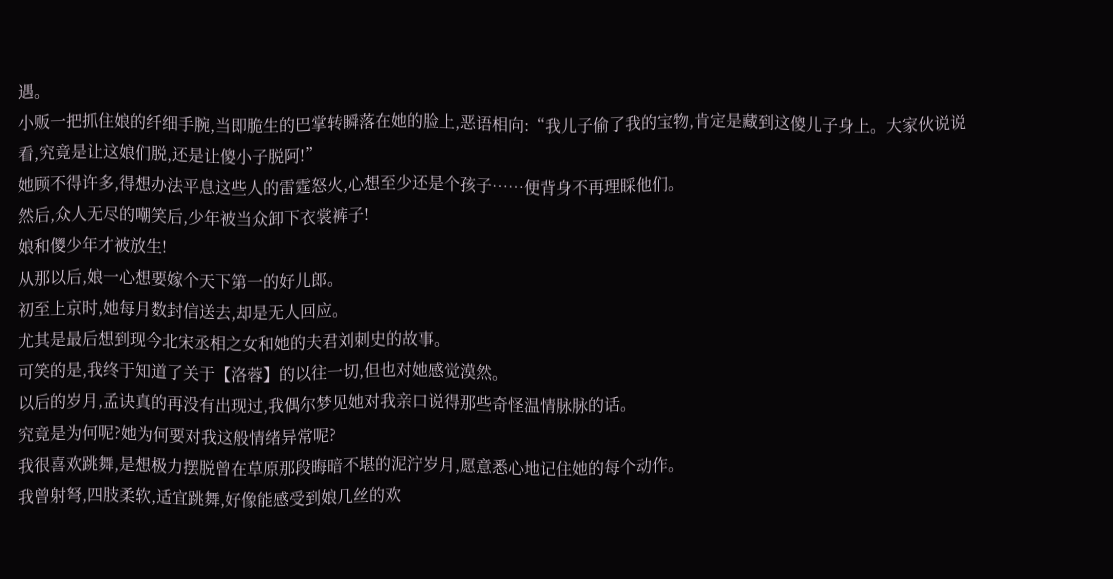遇。
小贩一把抓住娘的纤细手腕,当即脆生的巴掌转瞬落在她的脸上,恶语相向:“我儿子偷了我的宝物,肯定是藏到这傻儿子身上。大家伙说说看,究竟是让这娘们脱,还是让傻小子脱阿!”
她顾不得许多,得想办法平息这些人的雷霆怒火,心想至少还是个孩子……便背身不再理睬他们。
然后,众人无尽的嘲笑后,少年被当众卸下衣裳裤子!
娘和儍少年才被放生!
从那以后,娘一心想要嫁个天下第一的好儿郎。
初至上京时,她每月数封信送去,却是无人回应。
尤其是最后想到现今北宋丞相之女和她的夫君刘刺史的故事。
可笑的是,我终于知道了关于【洛蓉】的以往一切,但也对她感觉漠然。
以后的岁月,孟诀真的再没有出现过,我偶尔梦见她对我亲口说得那些奇怪温情脉脉的话。
究竟是为何呢?她为何要对我这般情绪异常呢?
我很喜欢跳舞,是想极力摆脱曾在草原那段晦暗不堪的泥泞岁月,愿意悉心地记住她的每个动作。
我曾射弩,四肢柔软,适宜跳舞,好像能感受到娘几丝的欢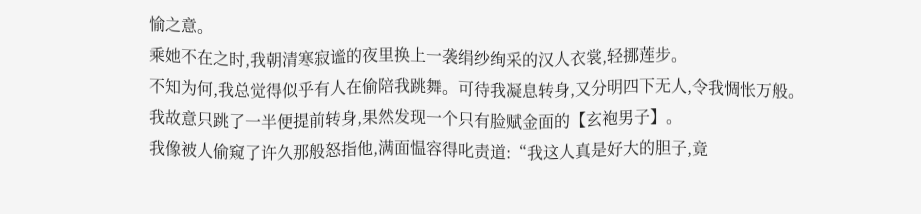愉之意。
乘她不在之时,我朝清寒寂谧的夜里换上一袭绢纱绚采的汉人衣裳,轻挪莲步。
不知为何,我总觉得似乎有人在偷陪我跳舞。可待我凝息转身,又分明四下无人,令我惆怅万般。
我故意只跳了一半便提前转身,果然发现一个只有脸赋金面的【玄袍男子】。
我像被人偷窥了许久那般怒指他,满面愠容得叱责道:“我这人真是好大的胆子,竟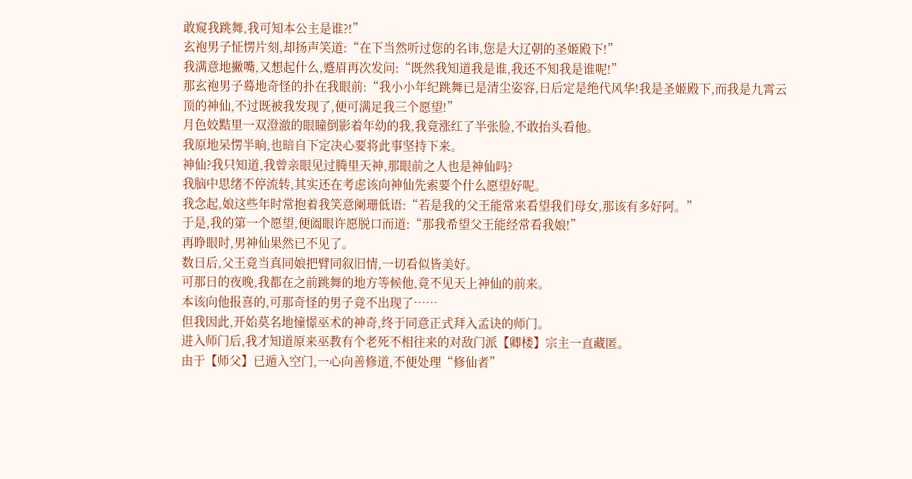敢窥我跳舞,我可知本公主是谁?!”
玄袍男子怔愣片刻,却扬声笑道:“在下当然听过您的名讳,您是大辽朝的圣姬殿下!”
我满意地撇嘴,又想起什么,蹙眉再次发问:“既然我知道我是谁,我还不知我是谁呢!”
那玄袍男子蓦地奇怪的扑在我眼前:“我小小年纪跳舞已是清尘姿容,日后定是绝代风华!我是圣姬殿下,而我是九霄云顶的神仙,不过既被我发现了,便可满足我三个愿望!”
月色姣黠里一双澄澈的眼瞳倒影着年幼的我,我竟涨红了半张脸,不敢抬头看他。
我原地呆愣半晌,也暗自下定决心要将此事坚持下来。
神仙?我只知道,我曾亲眼见过腾里天神,那眼前之人也是神仙吗?
我脑中思绪不停流转,其实还在考虑该向神仙先索要个什么愿望好呢。
我念起,娘这些年时常抱着我笑意阑珊低语:“若是我的父王能常来看望我们母女,那该有多好阿。”
于是,我的第一个愿望,便阖眼许愿脱口而道:“那我希望父王能经常看我娘!”
再睁眼时,男神仙果然已不见了。
数日后,父王竟当真同娘把臂同叙旧情,一切看似皆美好。
可那日的夜晚,我都在之前跳舞的地方等候他,竟不见天上神仙的前来。
本该向他报喜的,可那奇怪的男子竟不出现了……
但我因此,开始莫名地憧憬巫术的神奇,终于同意正式拜入孟诀的师门。
进入师门后,我才知道原来巫教有个老死不相往来的对敌门派【卿楼】宗主一直藏匿。
由于【师父】已遁入空门,一心向善修道,不便处理“修仙者”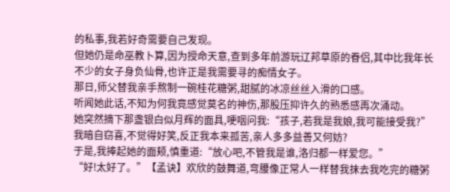的私事,我若好奇需要自己发现。
但她仍是命巫教卜算,因为授命天意,查到多年前游玩辽邦草原的眷侣,其中比我年长不少的女子身负仙骨,也许正是我需要寻的痴情女子。
那日,师父替我亲手熬制一碗桂花糖粥,甜腻的冰凉丝丝入滑的口感。
听闻她此话,不知为何我竟感觉莫名的神伤,那股压抑许久的熟悉感再次涌动。
她突然摘下那盏银白似月辉的面具,哽咽问我:“孩子,若我是我娘,我可能接受我?”
我暗自窃喜,不觉得好笑,反正我本来孤苦,亲人多多益善又何妨?
于是,我捧起她的面颊,慎重道:“放心吧,不管我是谁,洛归都一样爱您。”
“好!太好了。”【孟诀】欢欣的鼓舞道,弯腰像正常人一样替我抹去我吃完的糖粥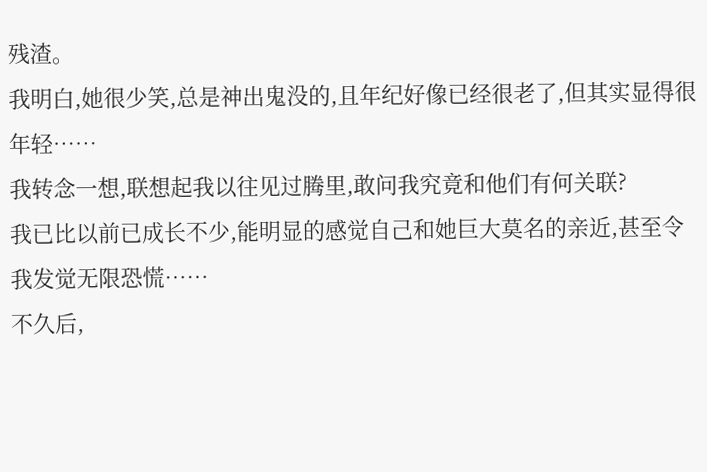残渣。
我明白,她很少笑,总是神出鬼没的,且年纪好像已经很老了,但其实显得很年轻……
我转念一想,联想起我以往见过腾里,敢问我究竟和他们有何关联?
我已比以前已成长不少,能明显的感觉自己和她巨大莫名的亲近,甚至令我发觉无限恐慌……
不久后,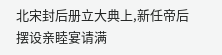北宋封后册立大典上,新任帝后摆设亲睦宴请满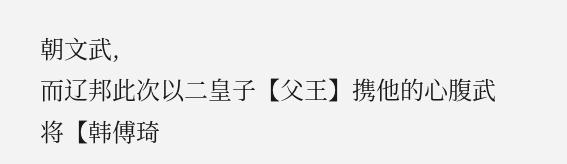朝文武,
而辽邦此次以二皇子【父王】携他的心腹武将【韩傅琦